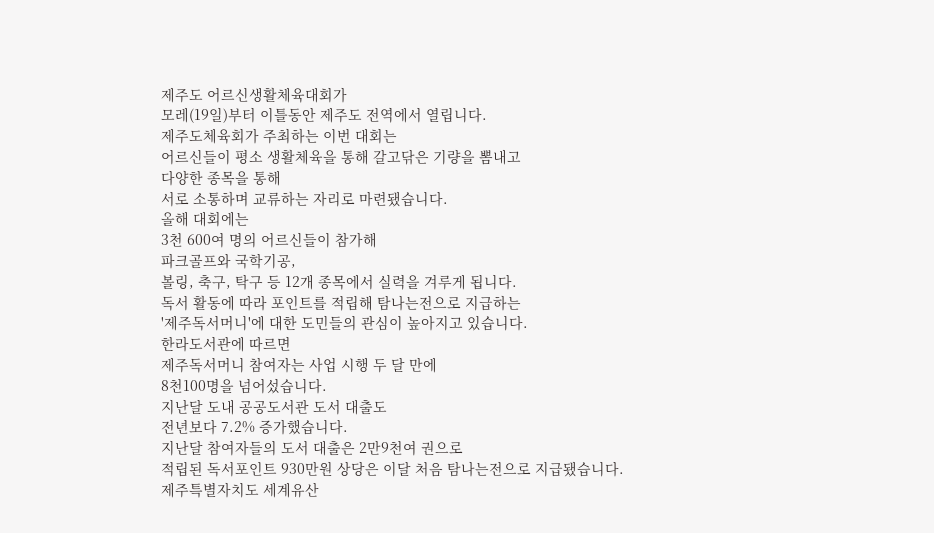제주도 어르신생활체육대회가
모레(19일)부터 이틀동안 제주도 전역에서 열립니다.
제주도체육회가 주최하는 이번 대회는
어르신들이 평소 생활체육을 통해 갈고닦은 기량을 뽐내고
다양한 종목을 통해
서로 소통하며 교류하는 자리로 마련됐습니다.
올해 대회에는
3천 600여 명의 어르신들이 참가해
파크골프와 국학기공,
볼링, 축구, 탁구 등 12개 종목에서 실력을 겨루게 됩니다.
독서 활동에 따라 포인트를 적립해 탐나는전으로 지급하는
'제주독서머니'에 대한 도민들의 관심이 높아지고 있습니다.
한라도서관에 따르면
제주독서머니 참여자는 사업 시행 두 달 만에
8천100명을 넘어섰습니다.
지난달 도내 공공도서관 도서 대출도
전년보다 7.2% 증가했습니다.
지난달 참여자들의 도서 대출은 2만9천여 권으로
적립된 독서포인트 930만원 상당은 이달 처음 탐나는전으로 지급됐습니다.
제주특별자치도 세계유산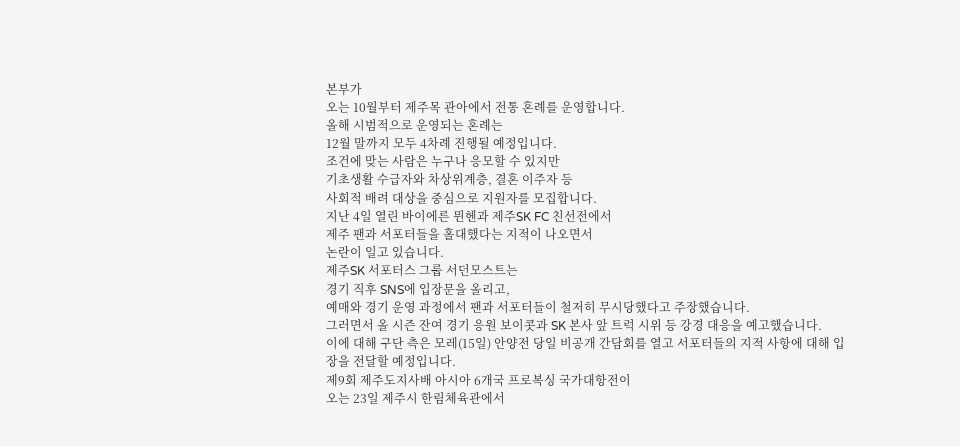본부가
오는 10월부터 제주목 관아에서 전통 혼례를 운영합니다.
올해 시범적으로 운영되는 혼례는
12월 말까지 모두 4차례 진행될 예정입니다.
조건에 맞는 사람은 누구나 응모할 수 있지만
기초생활 수급자와 차상위계층, 결혼 이주자 등
사회적 배려 대상을 중심으로 지원자를 모집합니다.
지난 4일 열린 바이에른 뮌헨과 제주SK FC 친선전에서
제주 팬과 서포터들을 홀대했다는 지적이 나오면서
논란이 일고 있습니다.
제주SK 서포터스 그룹 서던모스트는
경기 직후 SNS에 입장문을 올리고,
예매와 경기 운영 과정에서 팬과 서포터들이 철저히 무시당했다고 주장했습니다.
그러면서 올 시즌 잔여 경기 응원 보이콧과 SK 본사 앞 트럭 시위 등 강경 대응을 예고했습니다.
이에 대해 구단 측은 모레(15일) 안양전 당일 비공개 간담회를 열고 서포터들의 지적 사항에 대해 입장을 전달할 예정입니다.
제9회 제주도지사배 아시아 6개국 프로복싱 국가대항전이
오는 23일 제주시 한림체육관에서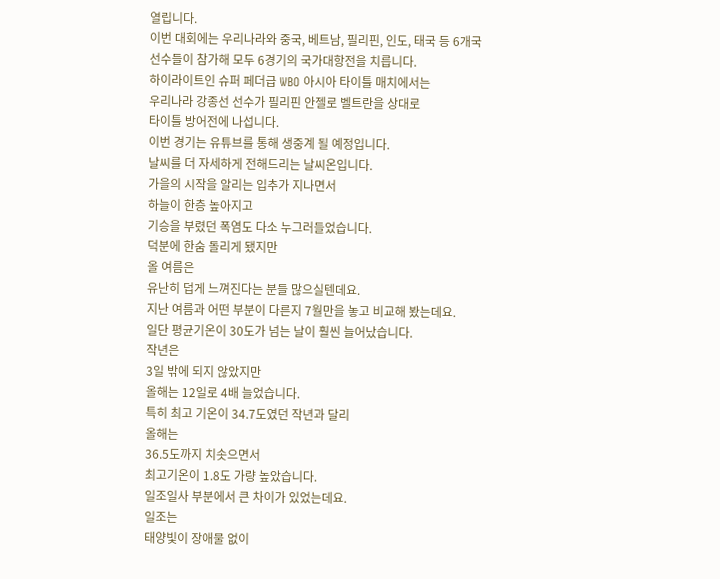열립니다.
이번 대회에는 우리나라와 중국, 베트남, 필리핀, 인도, 태국 등 6개국 선수들이 참가해 모두 6경기의 국가대항전을 치릅니다.
하이라이트인 슈퍼 페더급 WBO 아시아 타이틀 매치에서는
우리나라 강종선 선수가 필리핀 안젤로 벨트란을 상대로
타이틀 방어전에 나섭니다.
이번 경기는 유튜브를 통해 생중계 될 예정입니다.
날씨를 더 자세하게 전해드리는 날씨온입니다.
가을의 시작을 알리는 입추가 지나면서
하늘이 한층 높아지고
기승을 부렸던 폭염도 다소 누그러들었습니다.
덕분에 한숨 돌리게 됐지만
올 여름은
유난히 덥게 느껴진다는 분들 많으실텐데요.
지난 여름과 어떤 부분이 다른지 7월만을 놓고 비교해 봤는데요.
일단 평균기온이 30도가 넘는 날이 훨씬 늘어났습니다.
작년은
3일 밖에 되지 않았지만
올해는 12일로 4배 늘었습니다.
특히 최고 기온이 34.7도였던 작년과 달리
올해는
36.5도까지 치솟으면서
최고기온이 1.8도 가량 높았습니다.
일조일사 부분에서 큰 차이가 있었는데요.
일조는
태양빛이 장애물 없이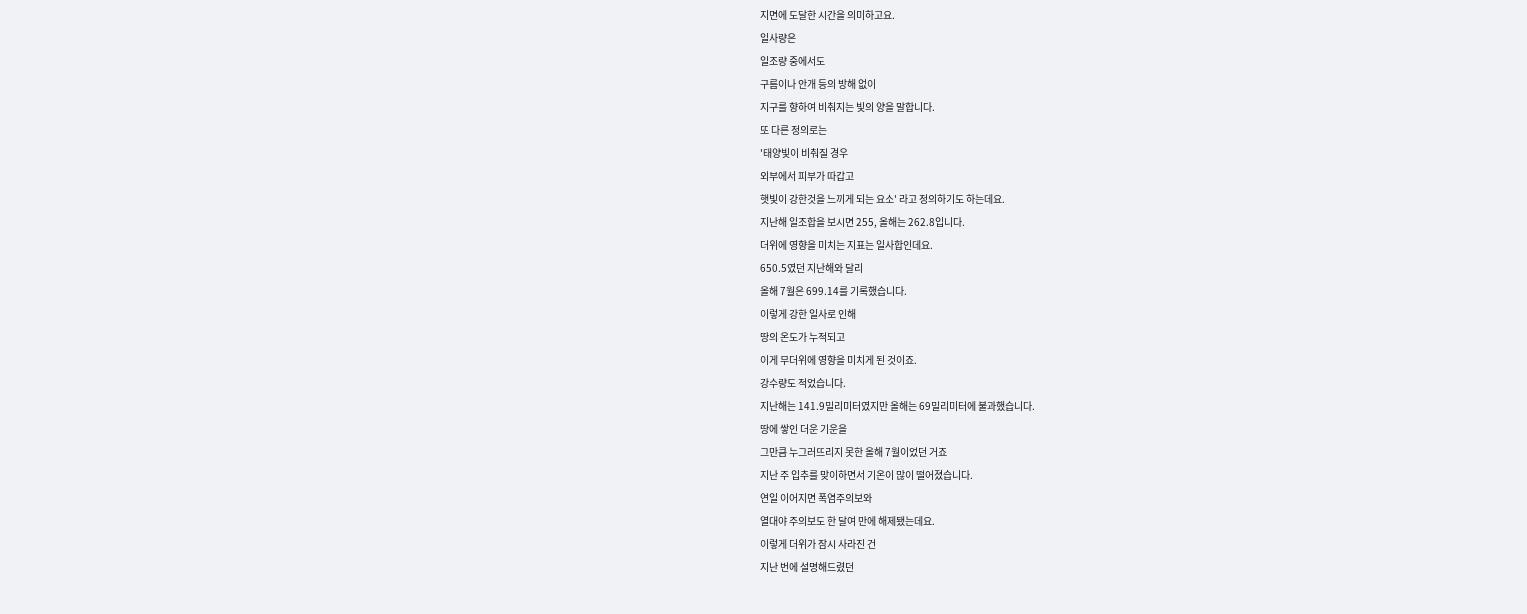지면에 도달한 시간을 의미하고요.
일사량은
일조량 중에서도
구름이나 안개 등의 방해 없이
지구를 향하여 비춰지는 빛의 양을 말합니다.
또 다른 정의로는
'태양빛이 비춰질 경우
외부에서 피부가 따갑고
햇빛이 강한것을 느끼게 되는 요소' 라고 정의하기도 하는데요.
지난해 일조합을 보시면 255, 올해는 262.8입니다.
더위에 영향을 미치는 지표는 일사합인데요.
650.5였던 지난해와 달리
올해 7월은 699.14를 기록했습니다.
이렇게 강한 일사로 인해
땅의 온도가 누적되고
이게 무더위에 영향을 미치게 된 것이죠.
강수량도 적었습니다.
지난해는 141.9밀리미터였지만 올해는 69밀리미터에 불과했습니다.
땅에 쌓인 더운 기운을
그만큼 누그러뜨리지 못한 올해 7월이었던 거죠
지난 주 입추를 맞이하면서 기온이 많이 떨어졌습니다.
연일 이어지면 폭염주의보와
열대야 주의보도 한 달여 만에 해제됐는데요.
이렇게 더위가 잠시 사라진 건
지난 번에 설명해드렸던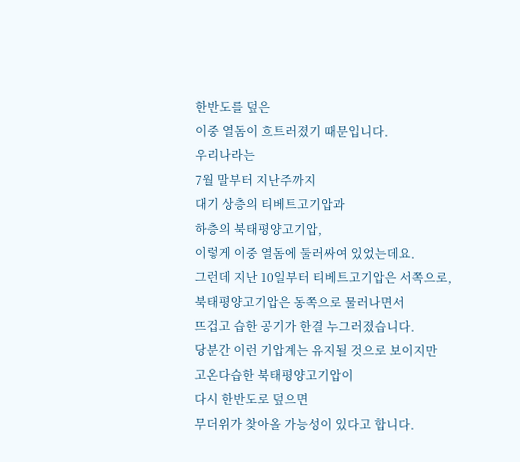한반도를 덮은
이중 열돔이 흐트러졌기 때문입니다.
우리나라는
7월 말부터 지난주까지
대기 상층의 티베트고기압과
하층의 북태평양고기압,
이렇게 이중 열돔에 둘러싸여 있었는데요.
그런데 지난 10일부터 티베트고기압은 서쪽으로,
북태평양고기압은 동쪽으로 물러나면서
뜨겁고 습한 공기가 한결 누그러졌습니다.
당분간 이런 기압계는 유지될 것으로 보이지만
고온다습한 북태평양고기압이
다시 한반도로 덮으면
무더위가 찾아올 가능성이 있다고 합니다.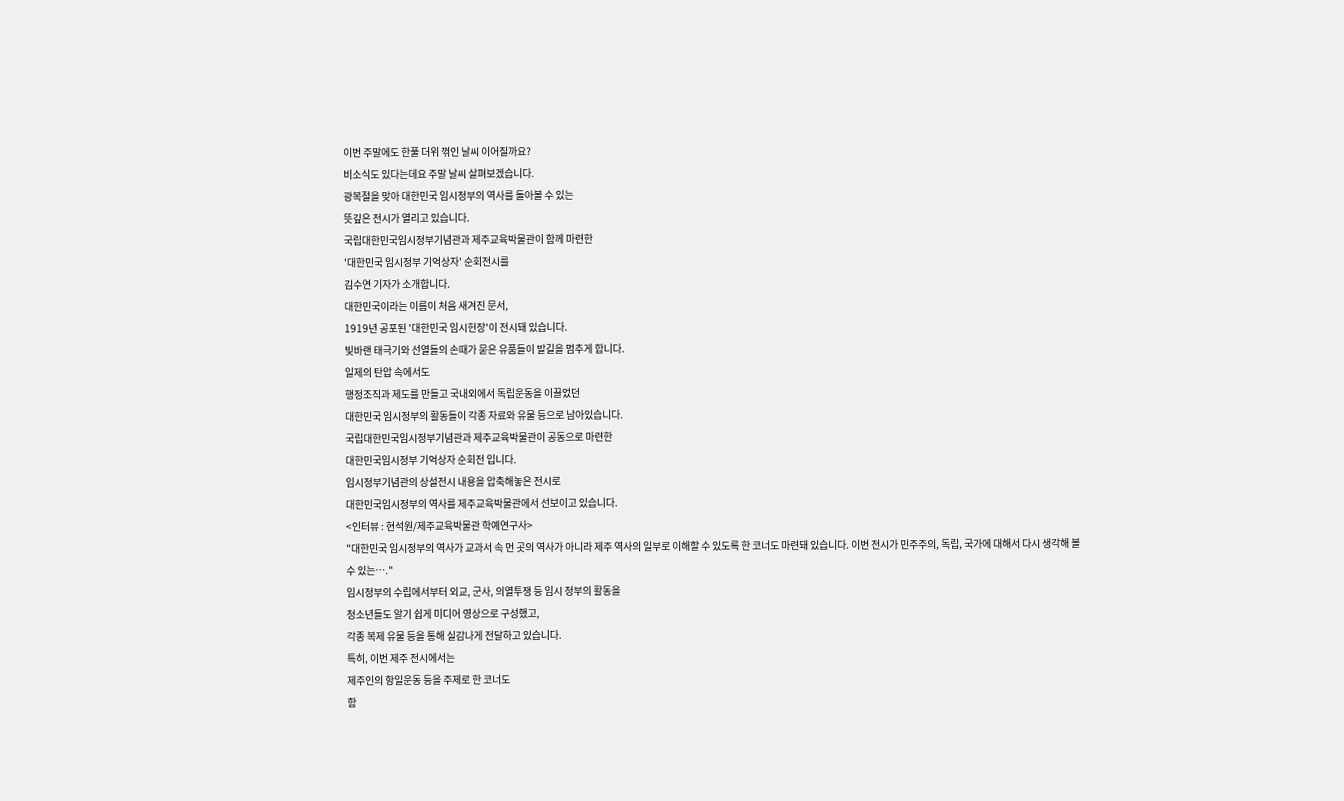이번 주말에도 한풀 더위 꺾인 날씨 이어질까요?
비소식도 있다는데요 주말 날씨 살펴보겠습니다.
광복절을 맞아 대한민국 임시정부의 역사를 돌아볼 수 있는
뜻깊은 전시가 열리고 있습니다.
국립대한민국임시정부기념관과 제주교육박물관이 함께 마련한
'대한민국 임시정부 기억상자' 순회전시를
김수연 기자가 소개합니다.
대한민국이라는 이름이 처음 새겨진 문서,
1919년 공포된 '대한민국 임시헌장'이 전시돼 있습니다.
빛바랜 태극기와 선열들의 손때가 묻은 유품들이 발길을 멈추게 합니다.
일제의 탄압 속에서도
행정조직과 제도를 만들고 국내외에서 독립운동을 이끌었던
대한민국 임시정부의 활동들이 각종 자료와 유물 등으로 남아있습니다.
국립대한민국임시정부기념관과 제주교육박물관이 공동으로 마련한
대한민국임시정부 기억상자 순회전 입니다.
임시정부기념관의 상설전시 내용을 압축해놓은 전시로
대한민국임시정부의 역사를 제주교육박물관에서 선보이고 있습니다.
<인터뷰 : 현석원/제주교육박물관 학예연구사>
"대한민국 임시정부의 역사가 교과서 속 먼 곳의 역사가 아니라 제주 역사의 일부로 이해할 수 있도록 한 코너도 마련돼 있습니다. 이번 전시가 민주주의, 독립, 국가에 대해서 다시 생각해 볼 수 있는…."
임시정부의 수립에서부터 외교, 군사, 의열투쟁 등 임시 정부의 활동을
청소년들도 알기 쉽게 미디어 영상으로 구성했고,
각종 복제 유물 등을 통해 실감나게 전달하고 있습니다.
특히, 이번 제주 전시에서는
제주인의 항일운동 등을 주제로 한 코너도
함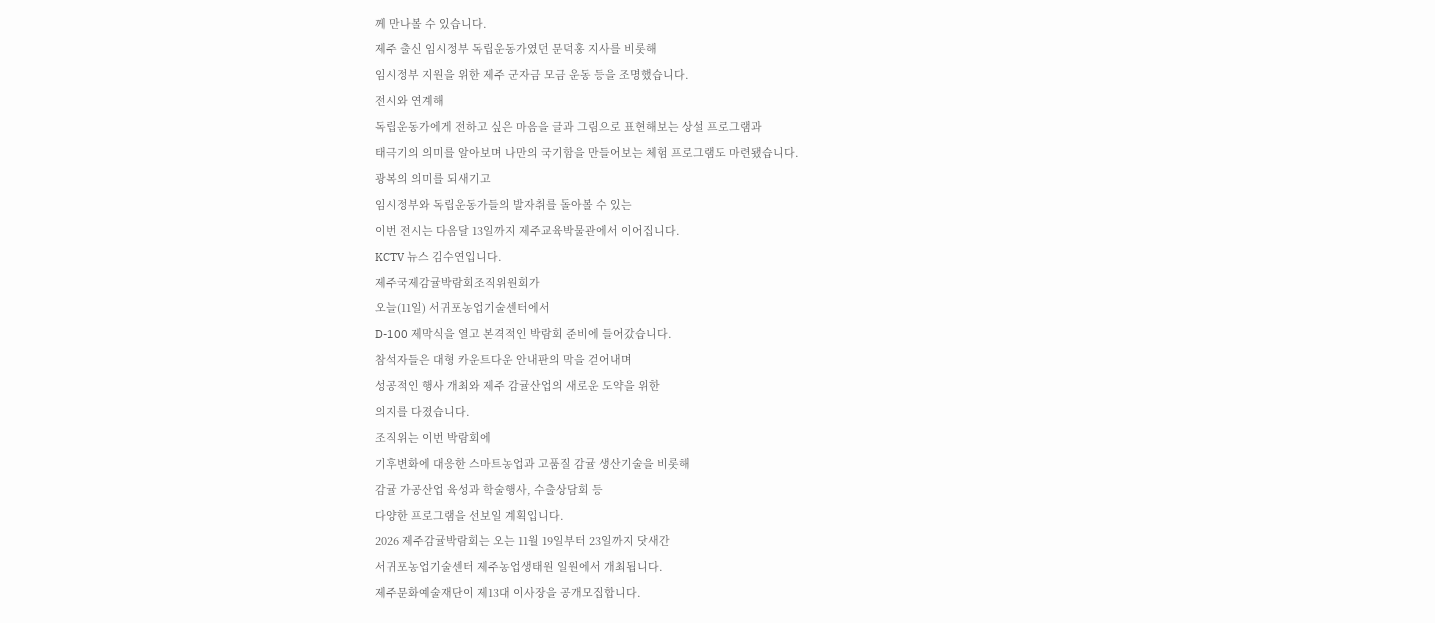께 만나볼 수 있습니다.
제주 출신 임시정부 독립운동가였던 문덕홍 지사를 비롯해
임시정부 지원을 위한 제주 군자금 모금 운동 등을 조명했습니다.
전시와 연계해
독립운동가에게 전하고 싶은 마음을 글과 그림으로 표현해보는 상설 프로그램과
태극기의 의미를 알아보며 나만의 국기함을 만들어보는 체험 프로그램도 마련됐습니다.
광복의 의미를 되새기고
임시정부와 독립운동가들의 발자취를 돌아볼 수 있는
이번 전시는 다음달 13일까지 제주교육박물관에서 이어집니다.
KCTV 뉴스 김수연입니다.
제주국제감귤박람회조직위원회가
오늘(11일) 서귀포농업기술센터에서
D-100 제막식을 열고 본격적인 박람회 준비에 들어갔습니다.
참석자들은 대형 카운트다운 안내판의 막을 걷어내며
성공적인 행사 개최와 제주 감귤산업의 새로운 도약을 위한
의지를 다졌습니다.
조직위는 이번 박람회에
기후변화에 대응한 스마트농업과 고품질 감귤 생산기술을 비롯해
감귤 가공산업 육성과 학술행사, 수출상담회 등
다양한 프로그램을 선보일 계획입니다.
2026 제주감귤박람회는 오는 11월 19일부터 23일까지 닷새간
서귀포농업기술센터 제주농업생태원 일원에서 개최됩니다.
제주문화예술재단이 제13대 이사장을 공개모집합니다.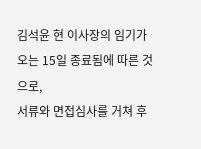김석윤 현 이사장의 임기가 오는 15일 종료됨에 따른 것으로,
서류와 면접심사를 거쳐 후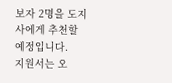보자 2명을 도지사에게 추천할 예정입니다.
지원서는 오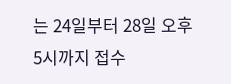는 24일부터 28일 오후 5시까지 접수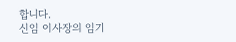합니다.
신임 이사장의 임기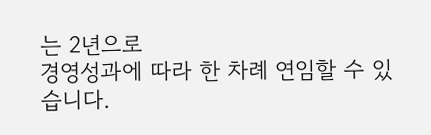는 2년으로
경영성과에 따라 한 차례 연임할 수 있습니다.